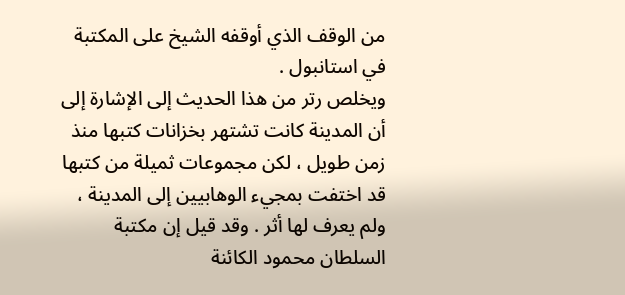من الوقف الذي أوقفه الشيخ على المكتبة في استانبول .
ويخلص رتر من هذا الحديث إلى الإشارة إلى أن المدينة كانت تشتهر بخزانات كتبها منذ زمن طويل ، لكن مجموعات ثميلة من كتبها قد اختفت بمجيء الوهابيين إلى المدينة ، ولم يعرف لها أثر . وقد قيل إن مكتبة السلطان محمود الكائنة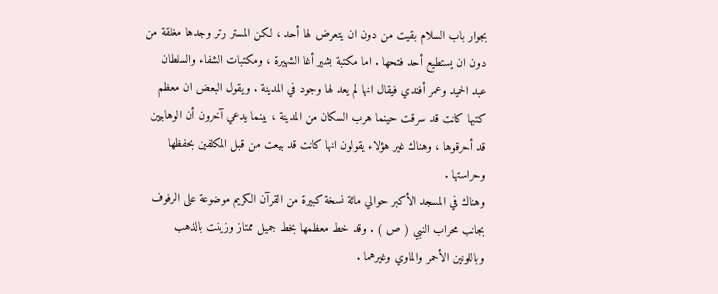بجوار باب السلام بقيت من دون ان يتعرض لها أحد ، لكن المستر رتر وجدها مغلقة من دون ان يستطيع أحد فتحها . اما مكتبة بشير أغا الشهيرة ، ومكتبات الشفاء والسلطان عبد الحميد وعمر أفندي فيقال انها لم يعد لها وجود في المدينة . ويقول البعض ان معظم كتبها كانت قد سرقت حينما هرب السكان من المدينة ، بينما يدعي آخرون أن الوهابيين قد أحرقوها ، وهناك غير هؤلاء يقولون انها كانت قد بيعت من قبل المكلفين بحفظها وحراستها .
وهناك في المسجد الأكبر حوالي مائة نسخة كبيرة من القرآن الكريم موضوعة على الرفوف بجانب محراب النبي ( ص ) . وقد خط معظمها بخط جميل ممتاز وزينت بالذهب وباللونين الأحمر والماوي وغيرهما .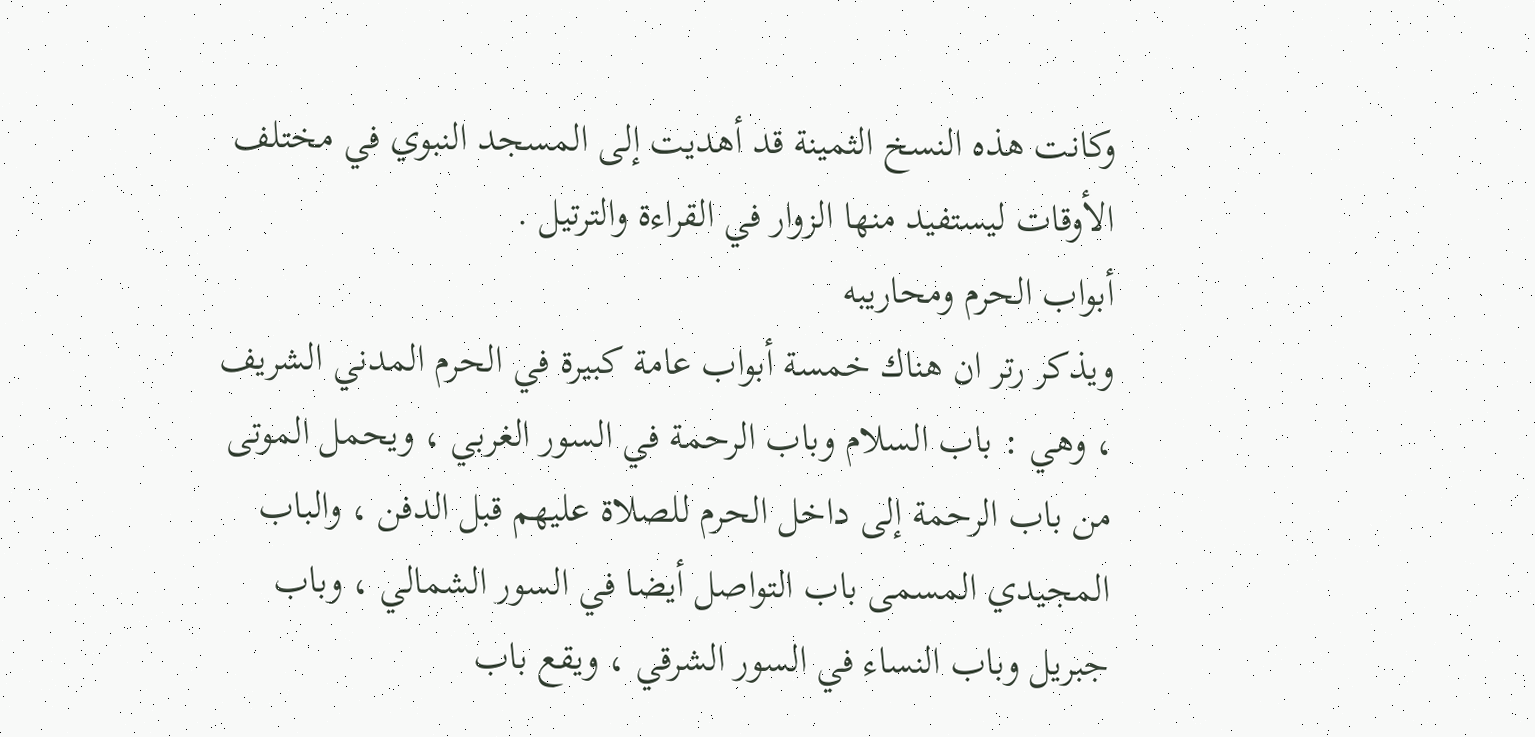وكانت هذه النسخ الثمينة قد أهديت إلى المسجد النبوي في مختلف الأوقات ليستفيد منها الزوار في القراءة والترتيل .
أبواب الحرم ومحاريبه
ويذكر رتر ان هناك خمسة أبواب عامة كبيرة في الحرم المدني الشريف ، وهي : باب السلام وباب الرحمة في السور الغربي ، ويحمل الموتى من باب الرحمة إلى داخل الحرم للصلاة عليهم قبل الدفن ، والباب المجيدي المسمى باب التواصل أيضا في السور الشمالي ، وباب جبريل وباب النساء في السور الشرقي ، ويقع باب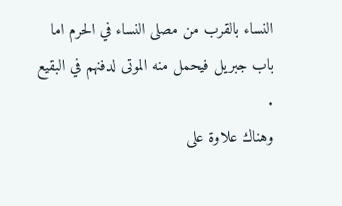النساء بالقرب من مصلى النساء في الحرم اما باب جبريل فيحمل منه الموتى لدفنهم في البقيع .
وهناك علاوة على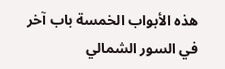هذه الأبواب الخمسة باب آخر في السور الشمالي